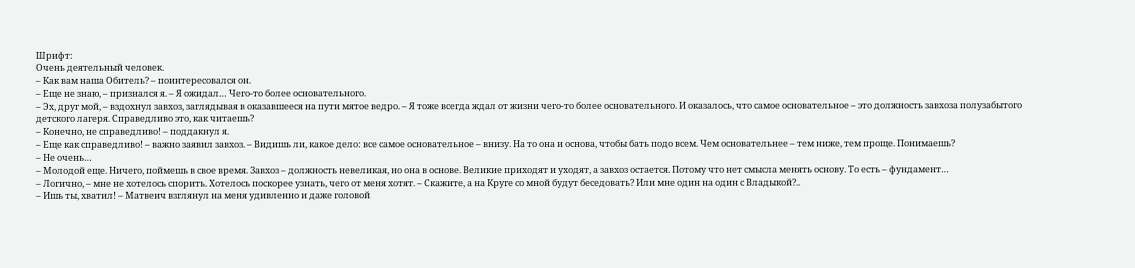Шрифт:
Очень деятельный человек.
– Как вам наша Обитель? – поинтересовался он.
– Еще не знаю, – признался я. – Я ожидал… Чего-то более основательного.
– Эх, друг мой, – вздохнул завхоз, заглядывая в оказавшееся на пути мятое ведро. – Я тоже всегда ждал от жизни чего-то более основательного. И оказалось, что самое основательное – это должность завхоза полузабытого детского лагеря. Справедливо это, как читаешь?
– Конечно, не справедливо! – поддакнул я.
– Еще как справедливо! – важно заявил завхоз. – Видишь ли, какое дело: все самое основательное – внизу. На то она и основа, чтобы бать подо всем. Чем основательнее – тем ниже, тем проще. Понимаешь?
– Не очень…
– Молодой еще. Ничего, поймешь в свое время. Завхоз – должность невеликая, но она в основе. Великие приходят и уходят, а завхоз остается. Потому что нет смысла менять основу. То есть – фундамент…
– Логично, – мне не хотелось спорить. Хотелось поскорее узнать, чего от меня хотят. – Скажите, а на Круге со мной будут беседовать? Или мне один на один с Владыкой?..
– Ишь ты, хватил! – Матвеич взглянул на меня удивленно и даже головой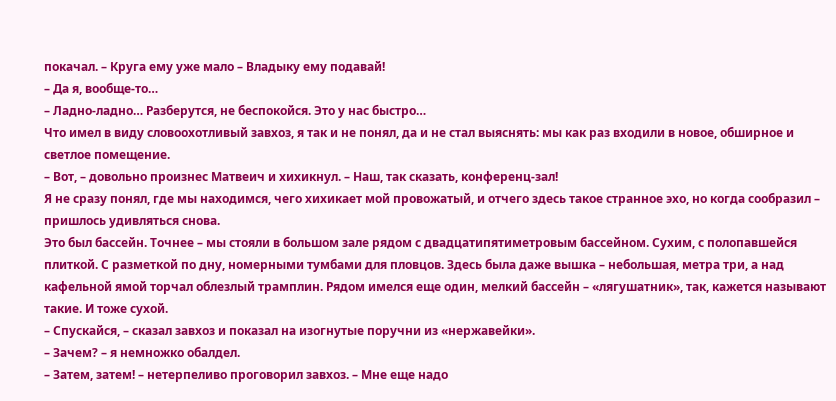покачал. – Круга ему уже мало – Владыку ему подавай!
– Да я, вообще-то…
– Ладно-ладно… Разберутся, не беспокойся. Это у нас быстро…
Что имел в виду словоохотливый завхоз, я так и не понял, да и не стал выяснять: мы как раз входили в новое, обширное и светлое помещение.
– Вот, – довольно произнес Матвеич и хихикнул. – Наш, так сказать, конференц-зал!
Я не сразу понял, где мы находимся, чего хихикает мой провожатый, и отчего здесь такое странное эхо, но когда сообразил – пришлось удивляться снова.
Это был бассейн. Точнее – мы стояли в большом зале рядом с двадцатипятиметровым бассейном. Сухим, с полопавшейся плиткой. С разметкой по дну, номерными тумбами для пловцов. Здесь была даже вышка – небольшая, метра три, а над кафельной ямой торчал облезлый трамплин. Рядом имелся еще один, мелкий бассейн – «лягушатник», так, кажется называют такие. И тоже сухой.
– Спускайся, – сказал завхоз и показал на изогнутые поручни из «нержавейки».
– Зачем? – я немножко обалдел.
– Затем, затем! – нетерпеливо проговорил завхоз. – Мне еще надо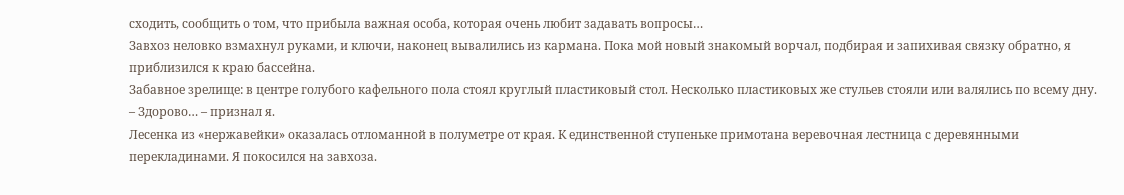сходить, сообщить о том, что прибыла важная особа, которая очень любит задавать вопросы…
Завхоз неловко взмахнул руками, и ключи, наконец вывалились из кармана. Пока мой новый знакомый ворчал, подбирая и запихивая связку обратно, я приблизился к краю бассейна.
Забавное зрелище: в центре голубого кафельного пола стоял круглый пластиковый стол. Несколько пластиковых же стульев стояли или валялись по всему дну.
– Здорово… – признал я.
Лесенка из «нержавейки» оказалась отломанной в полуметре от края. К единственной ступеньке примотана веревочная лестница с деревянными перекладинами. Я покосился на завхоза.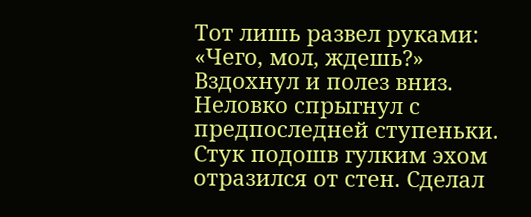Тот лишь развел руками: «Чего, мол, ждешь?»
Вздохнул и полез вниз.
Неловко спрыгнул с предпоследней ступеньки. Стук подошв гулким эхом отразился от стен. Сделал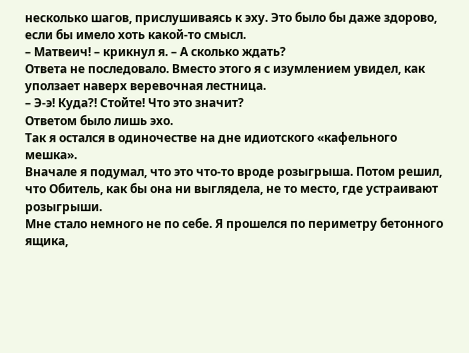несколько шагов, прислушиваясь к эху. Это было бы даже здорово, если бы имело хоть какой-то смысл.
– Матвеич! – крикнул я. – А сколько ждать?
Ответа не последовало. Вместо этого я с изумлением увидел, как уползает наверх веревочная лестница.
– Э-э! Куда?! Стойте! Что это значит?
Ответом было лишь эхо.
Так я остался в одиночестве на дне идиотского «кафельного мешка».
Вначале я подумал, что это что-то вроде розыгрыша. Потом решил, что Обитель, как бы она ни выглядела, не то место, где устраивают розыгрыши.
Мне стало немного не по себе. Я прошелся по периметру бетонного ящика,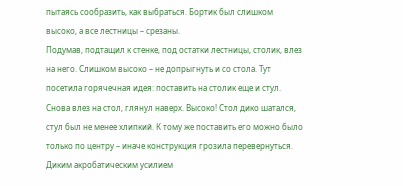пытаясь сообразить, как выбраться. Бортик был слишком высоко, а все лестницы – срезаны.
Подумав, подтащил к стенке, под остатки лестницы, столик, влез на него. Слишком высоко – не допрыгнуть и со стола. Тут посетила горячечная идея: поставить на столик еще и стул. Снова влез на стол, глянул наверх. Высоко! Стол дико шатался, стул был не менее хлипкий. К тому же поставить его можно было только по центру – иначе конструкция грозила перевернуться. Диким акробатическим усилием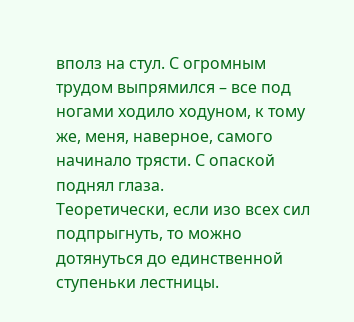вполз на стул. С огромным трудом выпрямился – все под ногами ходило ходуном, к тому же, меня, наверное, самого начинало трясти. С опаской поднял глаза.
Теоретически, если изо всех сил подпрыгнуть, то можно дотянуться до единственной ступеньки лестницы.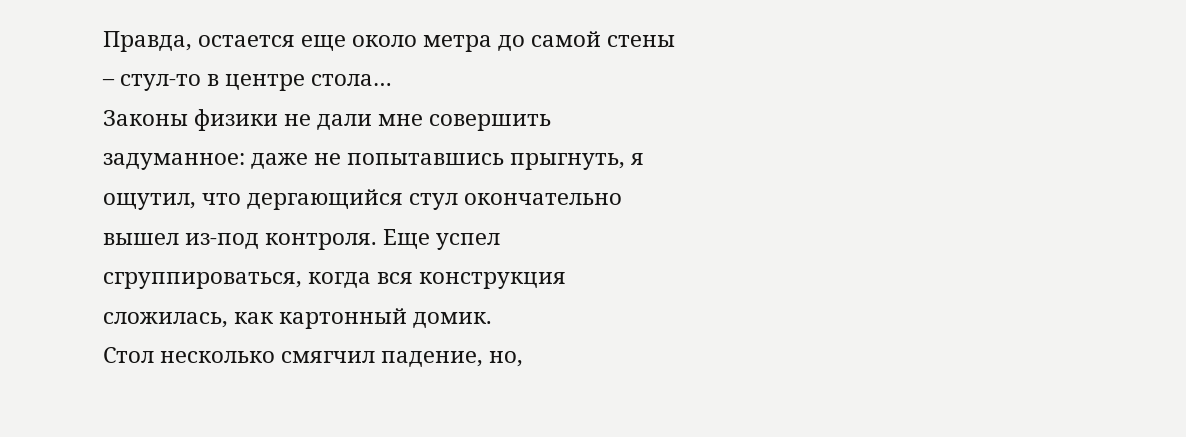Правда, остается еще около метра до самой стены – стул-то в центре стола…
Законы физики не дали мне совершить задуманное: даже не попытавшись прыгнуть, я ощутил, что дергающийся стул окончательно вышел из-под контроля. Еще успел сгруппироваться, когда вся конструкция сложилась, как картонный домик.
Стол несколько смягчил падение, но,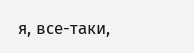я, все-таки,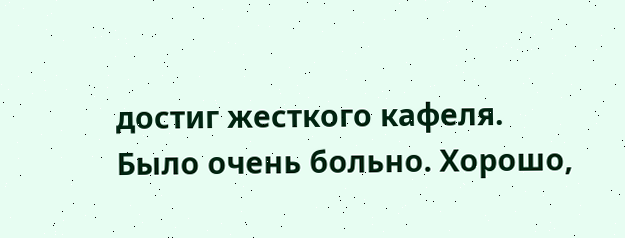достиг жесткого кафеля.
Было очень больно. Хорошо,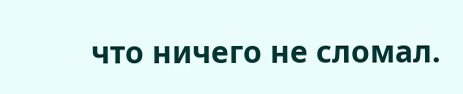что ничего не сломал.